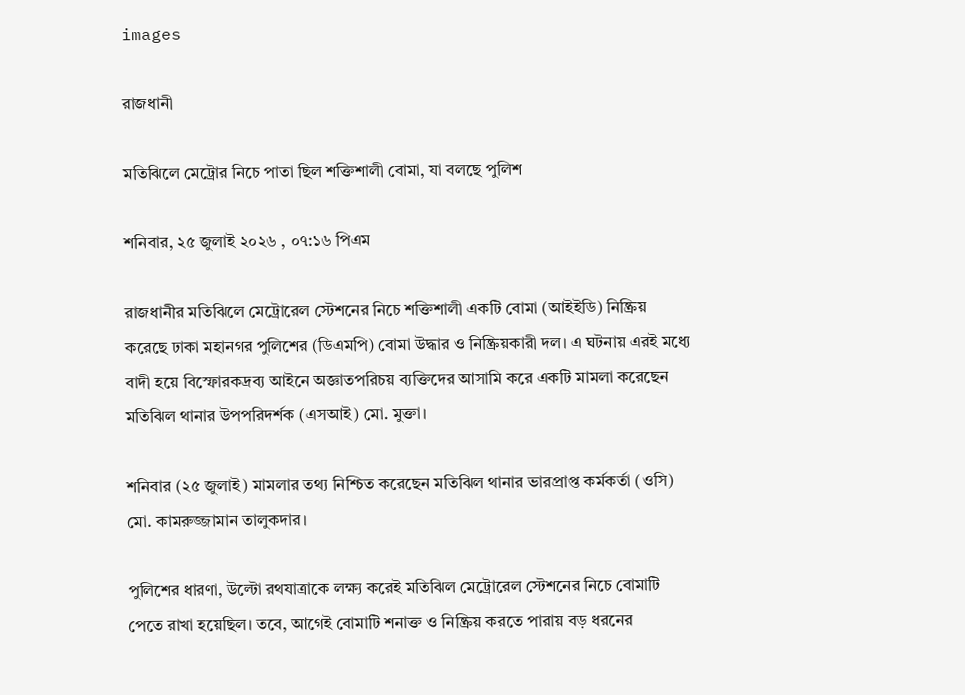images

রাজধানী

মতিঝিলে মেট্রোর নিচে পাতা ছিল শক্তিশালী বোমা, যা বলছে পুলিশ

শনিবার, ২৫ জুলাই ২০২৬ , ০৭:১৬ পিএম

রাজধানীর মতিঝিলে মেট্রোরেল স্টেশনের নিচে শক্তিশালী একটি বোমা (আইইডি) নিষ্ক্রিয় করেছে ঢাকা মহানগর পুলিশের (ডিএমপি) বোমা উদ্ধার ও নিষ্ক্রিয়কারী দল। এ ঘটনায় এরই মধ্যে বাদী হয়ে বিস্ফোরকদ্রব্য আইনে অজ্ঞাতপরিচয় ব্যক্তিদের আসামি করে একটি মামলা করেছেন মতিঝিল থানার উপপরিদর্শক (এসআই) মো. মুক্তা।

শনিবার (২৫ জুলাই) মামলার তথ্য নিশ্চিত করেছেন মতিঝিল থানার ভারপ্রাপ্ত কর্মকর্তা (ওসি) মো. কামরুজ্জামান তালুকদার।

পুলিশের ধারণা, উল্টো রথযাত্রাকে লক্ষ্য করেই মতিঝিল মেট্রোরেল স্টেশনের নিচে বোমাটি পেতে রাখা হয়েছিল। তবে, আগেই বোমাটি শনাক্ত ও নিষ্ক্রিয় করতে পারায় বড় ধরনের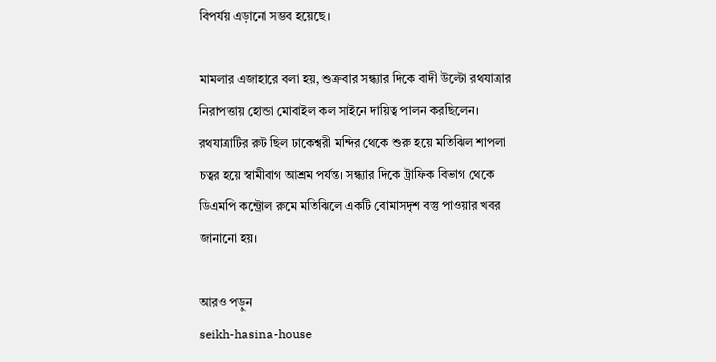বিপর্যয় এড়ানো সম্ভব হয়েছে।

মামলার এজাহারে বলা হয়, শুক্রবার সন্ধ্যার দিকে বাদী উল্টো রথযাত্রার নিরাপত্তায় হোন্ডা মোবাইল কল সাইনে দায়িত্ব পালন করছিলেন। রথযাত্রাটির রুট ছিল ঢাকেশ্বরী মন্দির থেকে শুরু হয়ে মতিঝিল শাপলা চত্বর হয়ে স্বামীবাগ আশ্রম পর্যন্ত। সন্ধ্যার দিকে ট্রাফিক বিভাগ থেকে ডিএমপি কন্ট্রোল রুমে মতিঝিলে একটি বোমাসদৃশ বস্তু পাওয়ার খবর জানানো হয়।

আরও পড়ুন
seikh-hasina-house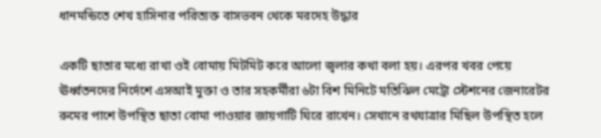ধানমন্ডিতে শেখ হাসিনার পরিত্যক্ত বাসভবন থেকে মরদেহ উদ্ধার

একটি ছাতার মধ্যে রাখা ওই বোমায় মিটমিট করে আলো জ্বলার কথা বলা হয়। এরপর খবর পেয়ে ঊর্ধ্বতনদের নির্দেশে এসআই মুক্তা ও তার সহকর্মীরা ৬টা বিশ মিনিটে মতিঝিল মেট্রো স্টেশনের জেনারেটর রুমের পাশে উপস্থিত ছাতা বোমা পাওয়ার জায়গাটি ঘিরে রাখেন। সেখানে রথযাত্রার মিছিল উপস্থিত হলে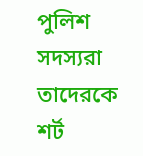পুলিশ সদস্যরা তাদেরকে শর্ট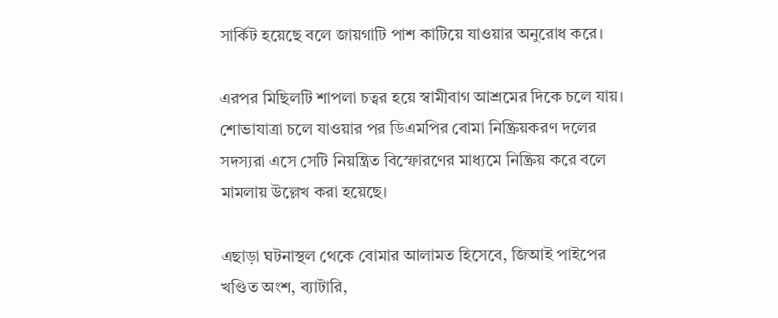সার্কিট হয়েছে বলে জায়গাটি পাশ কাটিয়ে যাওয়ার অনুরোধ করে।

এরপর মিছিলটি শাপলা চত্বর হয়ে স্বামীবাগ আশ্রমের দিকে চলে যায়। শোভাযাত্রা চলে যাওয়ার পর ডিএমপির বোমা নিষ্ক্রিয়করণ দলের সদস্যরা এসে সেটি নিয়ন্ত্রিত বিস্ফোরণের মাধ্যমে নিষ্ক্রিয় করে বলে মামলায় উল্লেখ করা হয়েছে।

এছাড়া ঘটনাস্থল থেকে বোমার আলামত হিসেবে, জিআই পাইপের খণ্ডিত অংশ, ব্যাটারি,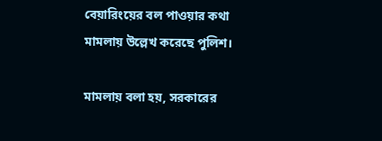বেয়ারিংয়ের বল পাওয়ার কথা মামলায় উল্লেখ করেছে পুলিশ।

মামলায় বলা হয়, সরকারের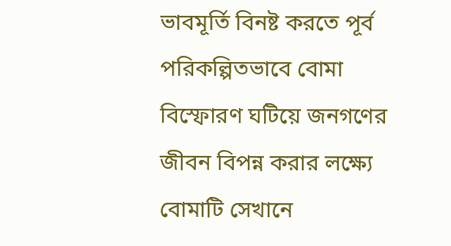ভাবমূর্তি বিনষ্ট করতে পূর্ব পরিকল্পিতভাবে বোমা বিস্ফোরণ ঘটিয়ে জনগণের জীবন বিপন্ন করার লক্ষ্যে বোমাটি সেখানে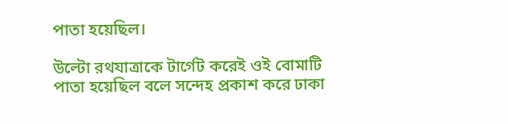পাতা হয়েছিল।

উল্টো রথযাত্রাকে টার্গেট করেই ওই বোমাটি পাতা হয়েছিল বলে সন্দেহ প্রকাশ করে ঢাকা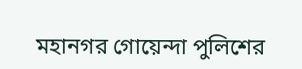মহানগর গোয়েন্দা পুলিশের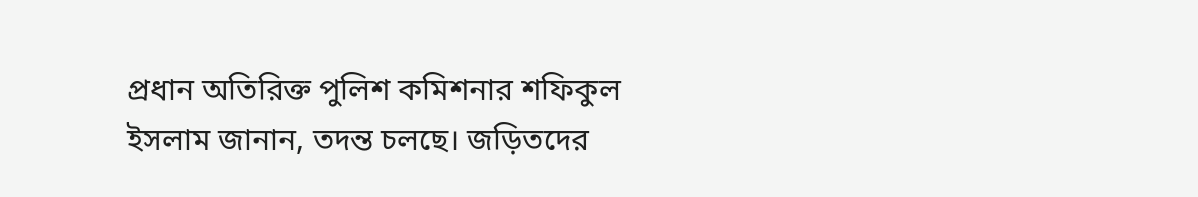প্রধান অতিরিক্ত পুলিশ কমিশনার শফিকুল ইসলাম জানান, তদন্ত চলছে। জড়িতদের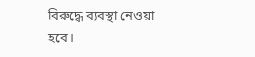বিরুদ্ধে ব্যবস্থা নেওয়া হবে।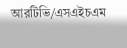আরটিভি/এসএইচএম